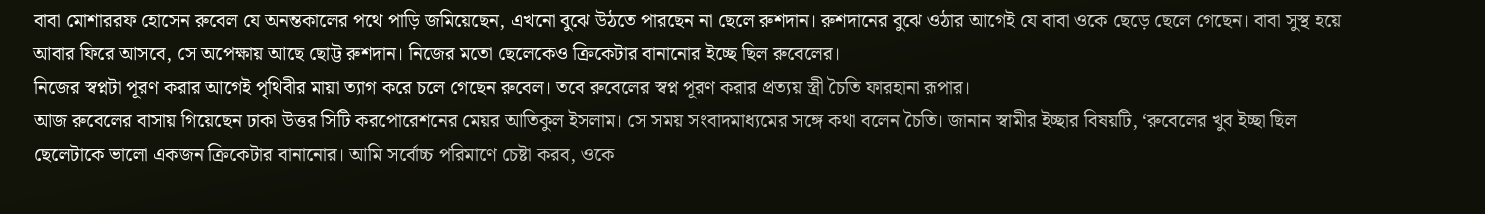বাবা মোশাররফ হোসেন রুবেল যে অনন্তকালের পথে পাড়ি জমিয়েছেন, এখনো বুঝে উঠতে পারছেন না ছেলে রুশদান। রুশদানের বুঝে ওঠার আগেই যে বাবা ওকে ছেড়ে ছেলে গেছেন। বাবা সুস্থ হয়ে আবার ফিরে আসবে, সে অপেক্ষায় আছে ছোট্ট রুশদান। নিজের মতো ছেলেকেও ক্রিকেটার বানানোর ইচ্ছে ছিল রুবেলের।
নিজের স্বপ্নটা পূরণ করার আগেই পৃথিবীর মায়া ত্যাগ করে চলে গেছেন রুবেল। তবে রুবেলের স্বপ্ন পূরণ করার প্রত্যয় স্ত্রী চৈতি ফারহানা রূপার।
আজ রুবেলের বাসায় গিয়েছেন ঢাকা উত্তর সিটি করপোরেশনের মেয়র আতিকুল ইসলাম। সে সময় সংবাদমাধ্যমের সঙ্গে কথা বলেন চৈতি। জানান স্বামীর ইচ্ছার বিষয়টি, ‘রুবেলের খুব ইচ্ছা ছিল ছেলেটাকে ভালো একজন ক্রিকেটার বানানোর। আমি সর্বোচ্চ পরিমাণে চেষ্টা করব, ওকে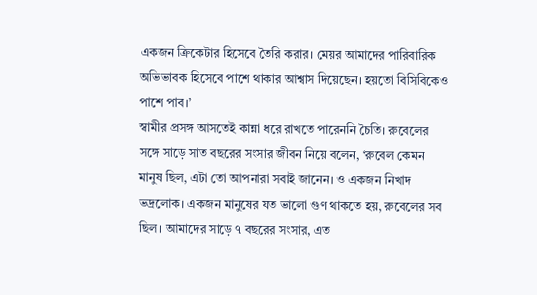একজন ক্রিকেটার হিসেবে তৈরি করার। মেয়র আমাদের পারিবারিক অভিভাবক হিসেবে পাশে থাকার আশ্বাস দিয়েছেন। হয়তো বিসিবিকেও পাশে পাব।’
স্বামীর প্রসঙ্গ আসতেই কান্না ধরে রাখতে পারেননি চৈতি। রুবেলের সঙ্গে সাড়ে সাত বছরের সংসার জীবন নিয়ে বলেন, ‘রুবেল কেমন মানুষ ছিল, এটা তো আপনারা সবাই জানেন। ও একজন নিখাদ ভদ্রলোক। একজন মানুষের যত ভালো গুণ থাকতে হয়, রুবেলের সব ছিল। আমাদের সাড়ে ৭ বছরের সংসার, এত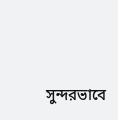সুন্দরভাবে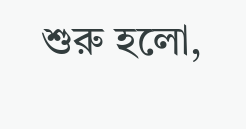শুরু হলো,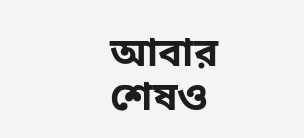আবার শেষও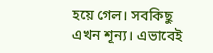হয়ে গেল। সবকিছু এখন শূন্য। এভাবেই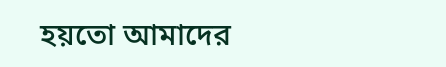হয়তো আমাদের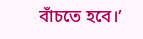বাঁচতে হবে।’